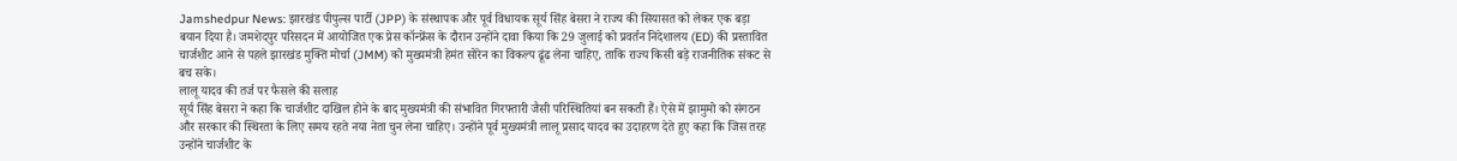Jamshedpur News: झारखंड पीपुल्स पार्टी (JPP) के संस्थापक और पूर्व विधायक सूर्य सिंह बेसरा ने राज्य की सियासत को लेकर एक बड़ा बयान दिया है। जमशेदपुर परिसदन में आयोजित एक प्रेस कॉन्फ्रेंस के दौरान उन्होंने दावा किया कि 29 जुलाई को प्रवर्तन निदेशालय (ED) की प्रस्तावित चार्जशीट आने से पहले झारखंड मुक्ति मोर्चा (JMM) को मुख्यमंत्री हेमंत सोरेन का विकल्प ढूंढ लेना चाहिए, ताकि राज्य किसी बड़े राजनीतिक संकट से बच सके।
लालू यादव की तर्ज पर फैसले की सलाह
सूर्य सिंह बेसरा ने कहा कि चार्जशीट दाखिल होने के बाद मुख्यमंत्री की संभावित गिरफ्तारी जैसी परिस्थितियां बन सकती हैं। ऐसे में झामुमो को संगठन और सरकार की स्थिरता के लिए समय रहते नया नेता चुन लेना चाहिए। उन्होंने पूर्व मुख्यमंत्री लालू प्रसाद यादव का उदाहरण देते हुए कहा कि जिस तरह उन्होंने चार्जशीट के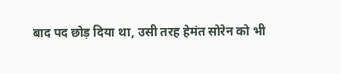बाद पद छोड़ दिया था, उसी तरह हेमंत सोरेन को भी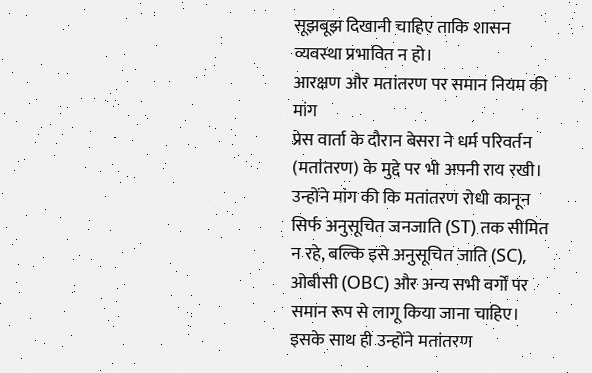सूझबूझ दिखानी चाहिए ताकि शासन व्यवस्था प्रभावित न हो।
आरक्षण और मतांतरण पर समान नियम की मांग
प्रेस वार्ता के दौरान बेसरा ने धर्म परिवर्तन (मतांतरण) के मुद्दे पर भी अपनी राय रखी। उन्होंने मांग की कि मतांतरण रोधी कानून सिर्फ अनुसूचित जनजाति (ST) तक सीमित न रहे, बल्कि इसे अनुसूचित जाति (SC), ओबीसी (OBC) और अन्य सभी वर्गों पर समान रूप से लागू किया जाना चाहिए। इसके साथ ही उन्होंने मतांतरण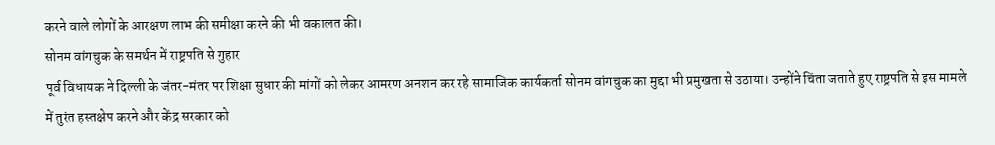करने वाले लोगों के आरक्षण लाभ की समीक्षा करने की भी वकालत की।
सोनम वांगचुक के समर्थन में राष्ट्रपति से गुहार
पूर्व विधायक ने दिल्ली के जंतर-मंतर पर शिक्षा सुधार की मांगों को लेकर आमरण अनशन कर रहे सामाजिक कार्यकर्ता सोनम वांगचुक का मुद्दा भी प्रमुखता से उठाया। उन्होंने चिंता जताते हुए राष्ट्रपति से इस मामले में तुरंत हस्तक्षेप करने और केंद्र सरकार को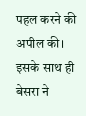पहल करने की अपील की। इसके साथ ही बेसरा ने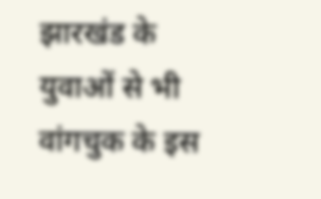झारखंड के युवाओं से भी वांगचुक के इस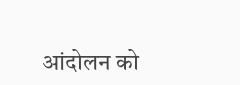आंदोलन को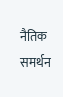नैतिक समर्थन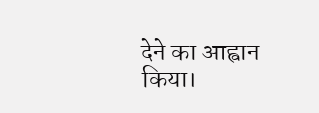देने का आह्वान किया।